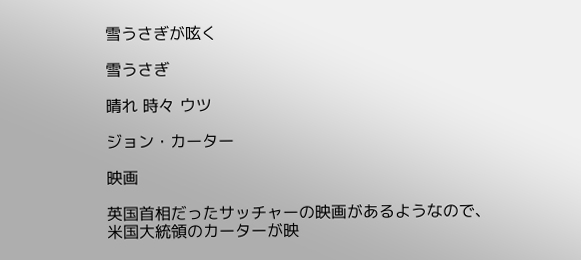雪うさぎが呟く

雪うさぎ

晴れ 時々 ウツ

ジョン・カーター

映画

英国首相だったサッチャーの映画があるようなので、米国大統領のカーターが映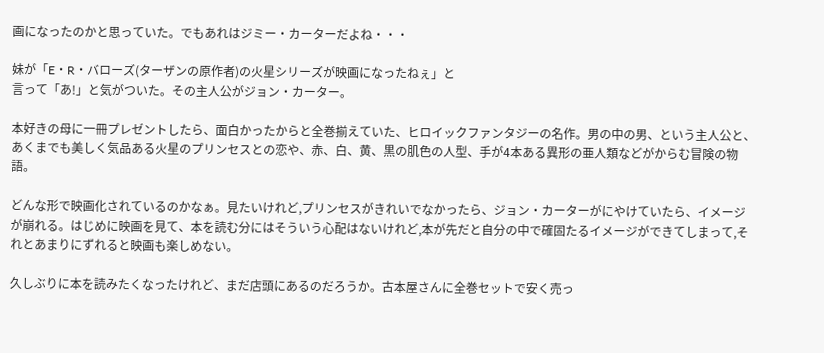画になったのかと思っていた。でもあれはジミー・カーターだよね・・・

妹が「E・R・バローズ(ターザンの原作者)の火星シリーズが映画になったねぇ」と
言って「あ!」と気がついた。その主人公がジョン・カーター。

本好きの母に一冊プレゼントしたら、面白かったからと全巻揃えていた、ヒロイックファンタジーの名作。男の中の男、という主人公と、あくまでも美しく気品ある火星のプリンセスとの恋や、赤、白、黄、黒の肌色の人型、手が4本ある異形の亜人類などがからむ冒険の物語。

どんな形で映画化されているのかなぁ。見たいけれど,プリンセスがきれいでなかったら、ジョン・カーターがにやけていたら、イメージが崩れる。はじめに映画を見て、本を読む分にはそういう心配はないけれど,本が先だと自分の中で確固たるイメージができてしまって,それとあまりにずれると映画も楽しめない。

久しぶりに本を読みたくなったけれど、まだ店頭にあるのだろうか。古本屋さんに全巻セットで安く売っ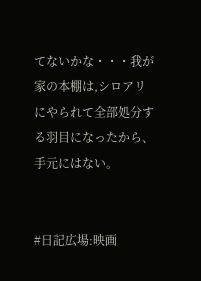てないかな・・・我が家の本棚は,シロアリにやられて全部処分する羽目になったから、手元にはない。


#日記広場:映画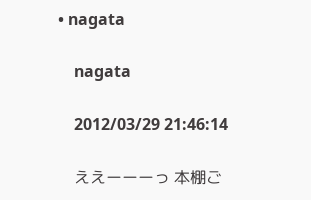• nagata

    nagata

    2012/03/29 21:46:14

    ええーーーっ 本棚ご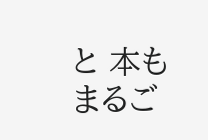と 本も まるご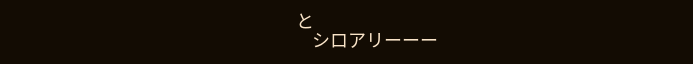と
    シロアリーーー